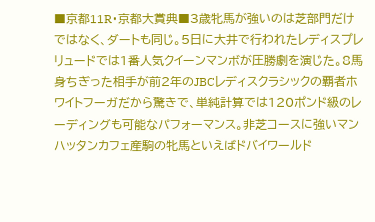■京都11R・京都大賞典■3歳牝馬が強いのは芝部門だけではなく、ダートも同じ。5日に大井で行われたレディスプレリュードでは1番人気クイーンマンボが圧勝劇を演じた。8馬身ちぎった相手が前2年のJBCレディスクラシックの覇者ホワイトフーガだから驚きで、単純計算では120ポンド級のレーディングも可能なパフォーマンス。非芝コースに強いマンハッタンカフェ産駒の牝馬といえばドバイワールド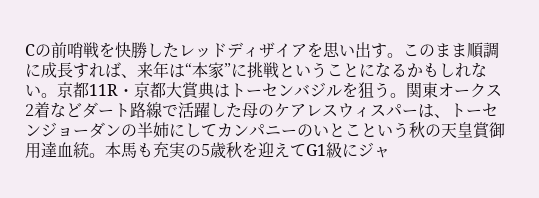Cの前哨戦を快勝したレッドディザイアを思い出す。このまま順調に成長すれば、来年は“本家”に挑戦ということになるかもしれない。京都11R・京都大賞典はトーセンバジルを狙う。関東オークス2着などダート路線で活躍した母のケアレスウィスパーは、トーセンジョーダンの半姉にしてカンパニーのいとこという秋の天皇賞御用達血統。本馬も充実の5歳秋を迎えてG1級にジャ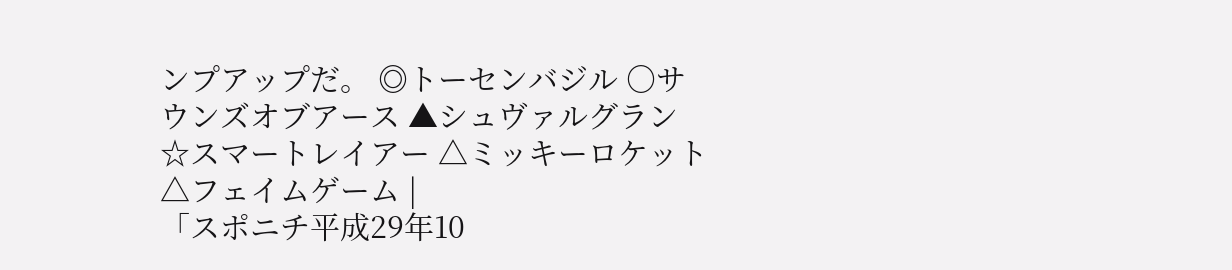ンプアップだ。 ◎トーセンバジル ○サウンズオブアース ▲シュヴァルグラン ☆スマートレイアー △ミッキーロケット △フェイムゲーム |
「スポニチ平成29年10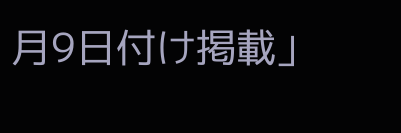月9日付け掲載」